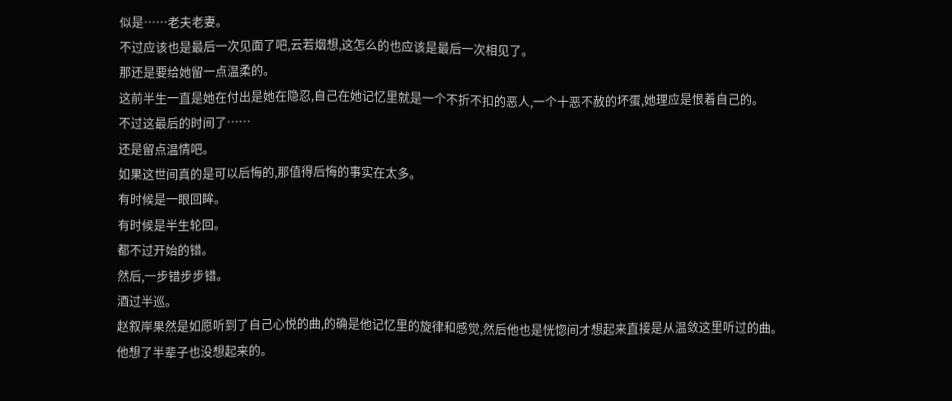似是……老夫老妻。
不过应该也是最后一次见面了吧,云若烟想,这怎么的也应该是最后一次相见了。
那还是要给她留一点温柔的。
这前半生一直是她在付出是她在隐忍,自己在她记忆里就是一个不折不扣的恶人,一个十恶不赦的坏蛋,她理应是恨着自己的。
不过这最后的时间了……
还是留点温情吧。
如果这世间真的是可以后悔的,那值得后悔的事实在太多。
有时候是一眼回眸。
有时候是半生轮回。
都不过开始的错。
然后,一步错步步错。
酒过半巡。
赵叙岸果然是如愿听到了自己心悦的曲,的确是他记忆里的旋律和感觉,然后他也是恍惚间才想起来直接是从温敛这里听过的曲。
他想了半辈子也没想起来的。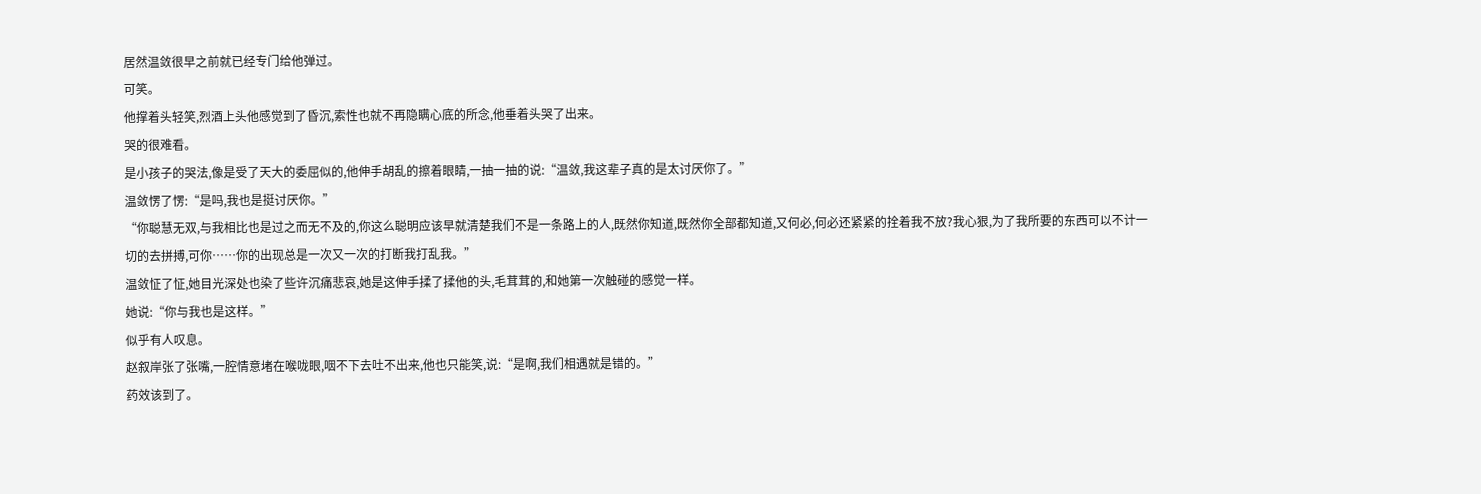居然温敛很早之前就已经专门给他弹过。
可笑。
他撑着头轻笑,烈酒上头他感觉到了昏沉,索性也就不再隐瞒心底的所念,他垂着头哭了出来。
哭的很难看。
是小孩子的哭法,像是受了天大的委屈似的,他伸手胡乱的擦着眼睛,一抽一抽的说:“温敛,我这辈子真的是太讨厌你了。”
温敛愣了愣:“是吗,我也是挺讨厌你。”
“你聪慧无双,与我相比也是过之而无不及的,你这么聪明应该早就清楚我们不是一条路上的人,既然你知道,既然你全部都知道,又何必,何必还紧紧的拴着我不放?我心狠,为了我所要的东西可以不计一切的去拼搏,可你……你的出现总是一次又一次的打断我打乱我。”
温敛怔了怔,她目光深处也染了些许沉痛悲哀,她是这伸手揉了揉他的头,毛茸茸的,和她第一次触碰的感觉一样。
她说:“你与我也是这样。”
似乎有人叹息。
赵叙岸张了张嘴,一腔情意堵在喉咙眼,咽不下去吐不出来,他也只能笑,说:“是啊,我们相遇就是错的。”
药效该到了。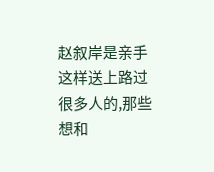赵叙岸是亲手这样送上路过很多人的,那些想和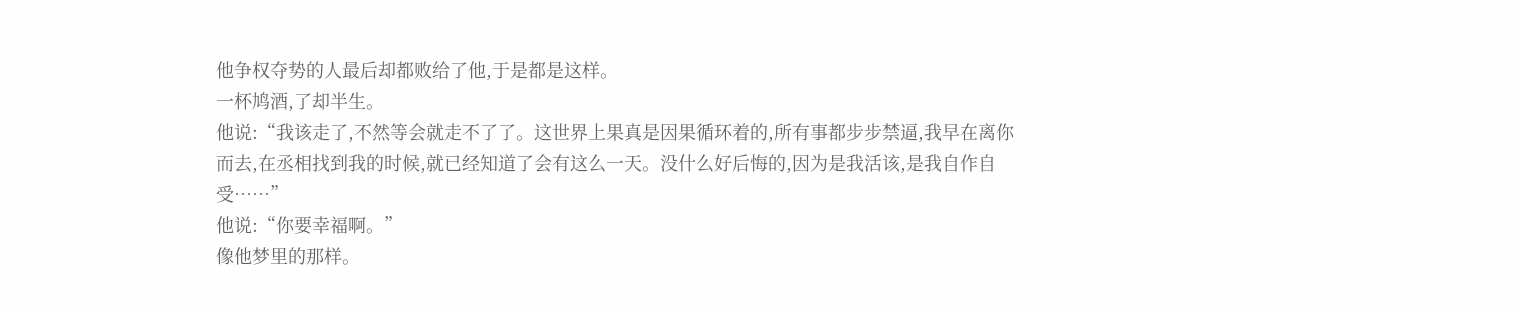他争权夺势的人最后却都败给了他,于是都是这样。
一杯鸠酒,了却半生。
他说:“我该走了,不然等会就走不了了。这世界上果真是因果循环着的,所有事都步步禁逼,我早在离你而去,在丞相找到我的时候,就已经知道了会有这么一天。没什么好后悔的,因为是我活该,是我自作自受……”
他说:“你要幸福啊。”
像他梦里的那样。